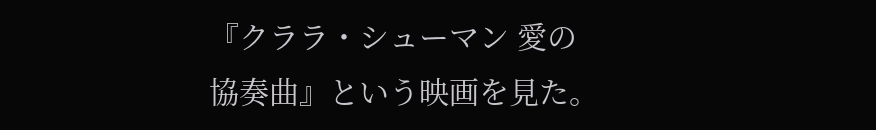『クララ・シューマン 愛の協奏曲』という映画を見た。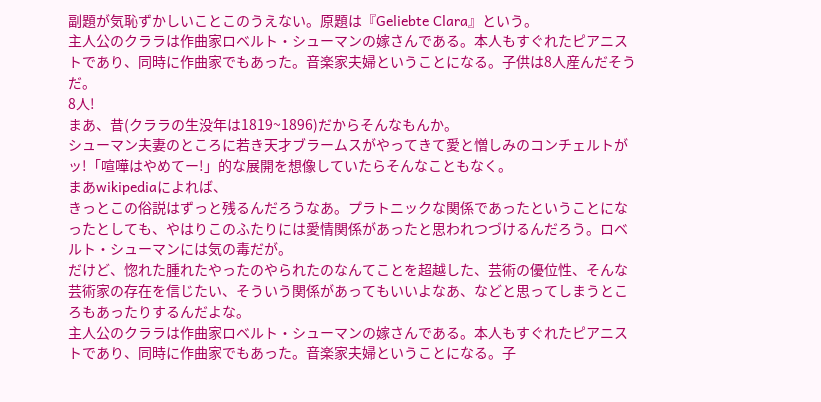副題が気恥ずかしいことこのうえない。原題は『Geliebte Clara』という。
主人公のクララは作曲家ロベルト・シューマンの嫁さんである。本人もすぐれたピアニストであり、同時に作曲家でもあった。音楽家夫婦ということになる。子供は8人産んだそうだ。
8人!
まあ、昔(クララの生没年は1819~1896)だからそんなもんか。
シューマン夫妻のところに若き天才ブラームスがやってきて愛と憎しみのコンチェルトがッ!「喧嘩はやめてー!」的な展開を想像していたらそんなこともなく。
まあwikipediaによれば、
きっとこの俗説はずっと残るんだろうなあ。プラトニックな関係であったということになったとしても、やはりこのふたりには愛情関係があったと思われつづけるんだろう。ロベルト・シューマンには気の毒だが。
だけど、惚れた腫れたやったのやられたのなんてことを超越した、芸術の優位性、そんな芸術家の存在を信じたい、そういう関係があってもいいよなあ、などと思ってしまうところもあったりするんだよな。
主人公のクララは作曲家ロベルト・シューマンの嫁さんである。本人もすぐれたピアニストであり、同時に作曲家でもあった。音楽家夫婦ということになる。子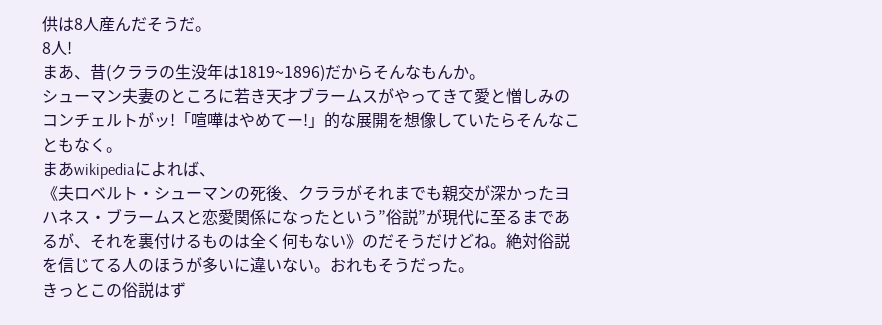供は8人産んだそうだ。
8人!
まあ、昔(クララの生没年は1819~1896)だからそんなもんか。
シューマン夫妻のところに若き天才ブラームスがやってきて愛と憎しみのコンチェルトがッ!「喧嘩はやめてー!」的な展開を想像していたらそんなこともなく。
まあwikipediaによれば、
《夫ロベルト・シューマンの死後、クララがそれまでも親交が深かったヨハネス・ブラームスと恋愛関係になったという”俗説”が現代に至るまであるが、それを裏付けるものは全く何もない》のだそうだけどね。絶対俗説を信じてる人のほうが多いに違いない。おれもそうだった。
きっとこの俗説はず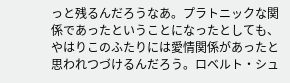っと残るんだろうなあ。プラトニックな関係であったということになったとしても、やはりこのふたりには愛情関係があったと思われつづけるんだろう。ロベルト・シュ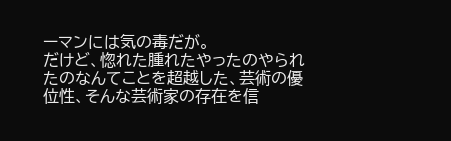ーマンには気の毒だが。
だけど、惚れた腫れたやったのやられたのなんてことを超越した、芸術の優位性、そんな芸術家の存在を信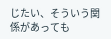じたい、そういう関係があっても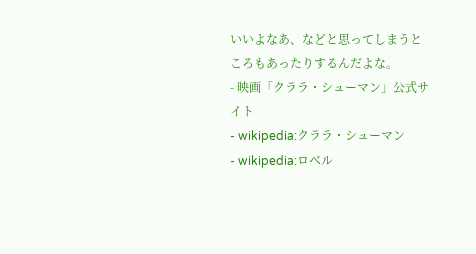いいよなあ、などと思ってしまうところもあったりするんだよな。
- 映画「クララ・シューマン」公式サイト
- wikipedia:クララ・シューマン
- wikipedia:ロベル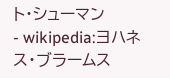ト・シューマン
- wikipedia:ヨハネス・ブラームス